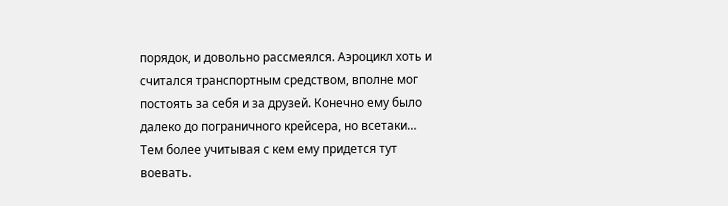порядок, и довольно рассмеялся. Аэроцикл хоть и считался транспортным средством, вполне мог постоять за себя и за друзей. Конечно ему было далеко до пограничного крейсера, но всетаки… Тем более учитывая с кем ему придется тут воевать.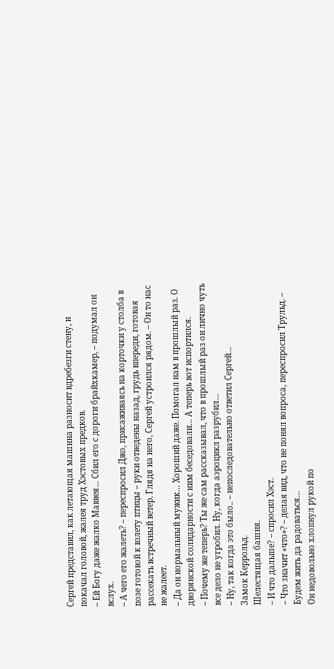Сергей представил, как летающая машина разносит вдребезги стену, и покачал головой, жалея труд Хэстовых предков.
– Ей Богу даже жалко Маввея… Сбил его с дороги брайхкамер, – подумал он вслух.
– А чего его жалеть? – переспросил Джо, присаживаясь на корточки у столба в позе готовой к взлету птицы – руки отведены назад, грудь впереди, готовая рассекать встречный ветер. Глядя на него, Сергей устроился рядом. – Он то нас не жалеет.
– Да он нормальный мужик… Хороший даже. Помогал нам в прошлый раз. О дворянской солидарности с ним беседовали… А теперь вот испортился.
– Почему же теперь? Ты же сам рассказывал, что в прошлый раз он лично чуть все дело не угробил. Ну, когда аэроцикл разрубил…
– Ну, так когда это было.. – непоследовательно ответил Сергей…
Замок Керрольд.
Шелестящая башня.
– И что дальше? – спросил Хэст.
– Что значит «что»? – делая вид, что не понял вопроса, переспросил Трульд. – Будем жить да радоваться…
Он недовольно хлопнул рукой по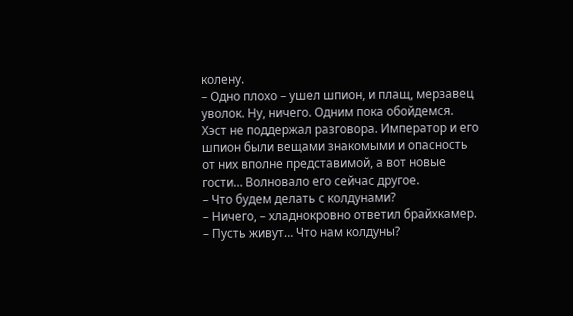колену.
– Одно плохо – ушел шпион, и плащ, мерзавец уволок. Ну, ничего. Одним пока обойдемся.
Хэст не поддержал разговора. Император и его шпион были вещами знакомыми и опасность от них вполне представимой, а вот новые гости… Волновало его сейчас другое.
– Что будем делать с колдунами?
– Ничего, – хладнокровно ответил брайхкамер. – Пусть живут… Что нам колдуны?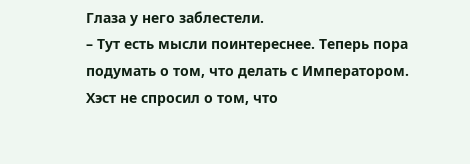Глаза у него заблестели.
– Тут есть мысли поинтереснее. Теперь пора подумать о том, что делать с Императором.
Хэст не спросил о том, что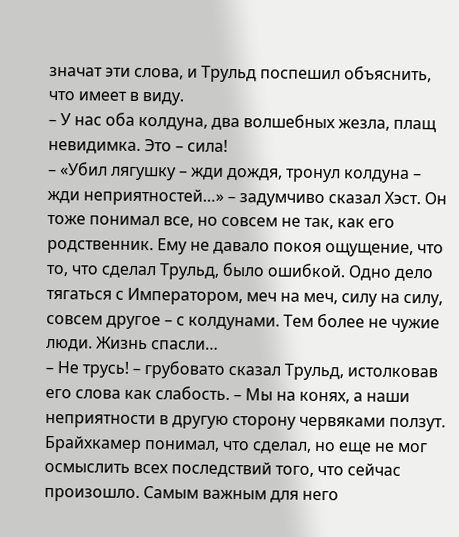значат эти слова, и Трульд поспешил объяснить, что имеет в виду.
– У нас оба колдуна, два волшебных жезла, плащ невидимка. Это – сила!
– «Убил лягушку – жди дождя, тронул колдуна – жди неприятностей…» – задумчиво сказал Хэст. Он тоже понимал все, но совсем не так, как его родственник. Ему не давало покоя ощущение, что то, что сделал Трульд, было ошибкой. Одно дело тягаться с Императором, меч на меч, силу на силу, совсем другое – с колдунами. Тем более не чужие люди. Жизнь спасли…
– Не трусь! – грубовато сказал Трульд, истолковав его слова как слабость. – Мы на конях, а наши неприятности в другую сторону червяками ползут.
Брайхкамер понимал, что сделал, но еще не мог осмыслить всех последствий того, что сейчас произошло. Самым важным для него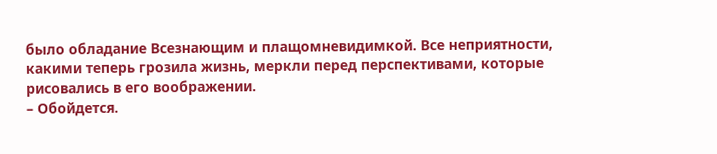было обладание Всезнающим и плащомневидимкой. Все неприятности, какими теперь грозила жизнь, меркли перед перспективами, которые рисовались в его воображении.
– Обойдется.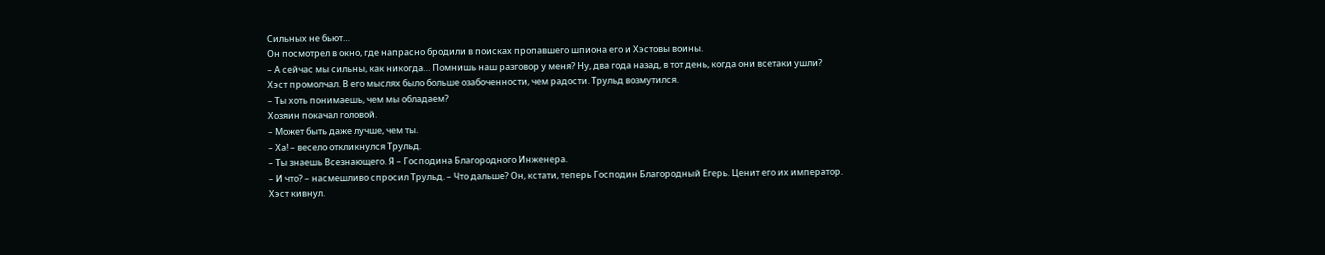Сильных не бьют…
Он посмотрел в окно, где напрасно бродили в поисках пропавшего шпиона его и Хэстовы воины.
– А сейчас мы сильны, как никогда… Помнишь наш разговор у меня? Ну, два года назад, в тот день, когда они всетаки ушли?
Хэст промолчал. В его мыслях было больше озабоченности, чем радости. Трульд возмутился.
– Ты хоть понимаешь, чем мы обладаем?
Хозяин покачал головой.
– Может быть даже лучше, чем ты.
– Ха! – весело откликнулся Трульд.
– Ты знаешь Всезнающего. Я – Господина Благородного Инженера.
– И что? – насмешливо спросил Трульд. – Что дальше? Он, кстати, теперь Господин Благородный Егерь. Ценит его их император.
Хэст кивнул.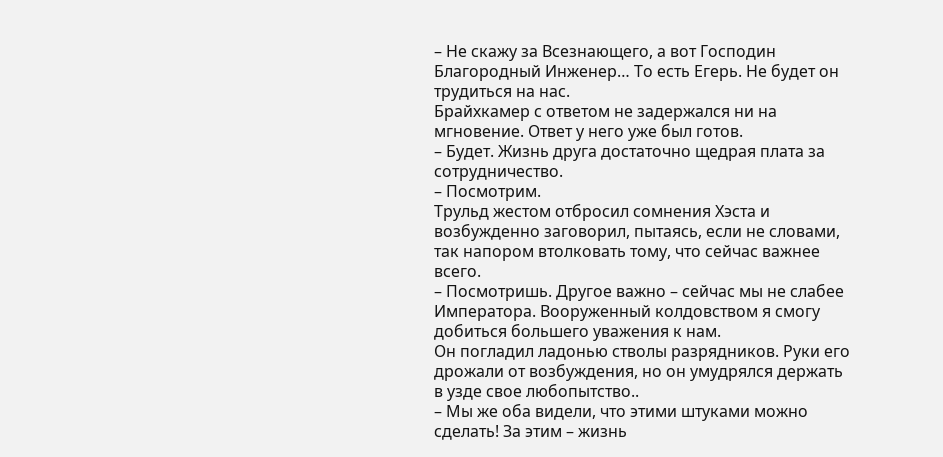– Не скажу за Всезнающего, а вот Господин Благородный Инженер… То есть Егерь. Не будет он трудиться на нас.
Брайхкамер с ответом не задержался ни на мгновение. Ответ у него уже был готов.
– Будет. Жизнь друга достаточно щедрая плата за сотрудничество.
– Посмотрим.
Трульд жестом отбросил сомнения Хэста и возбужденно заговорил, пытаясь, если не словами, так напором втолковать тому, что сейчас важнее всего.
– Посмотришь. Другое важно – сейчас мы не слабее Императора. Вооруженный колдовством я смогу добиться большего уважения к нам.
Он погладил ладонью стволы разрядников. Руки его дрожали от возбуждения, но он умудрялся держать в узде свое любопытство..
– Мы же оба видели, что этими штуками можно сделать! За этим – жизнь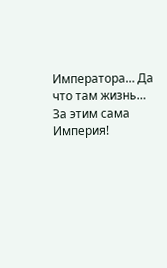Императора… Да что там жизнь… За этим сама Империя!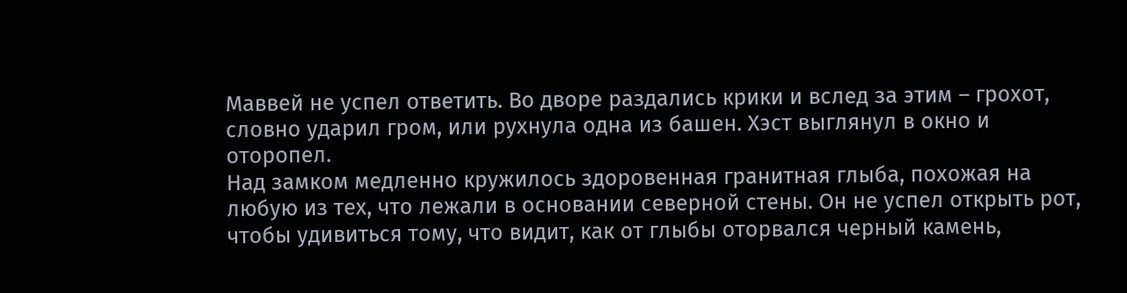Маввей не успел ответить. Во дворе раздались крики и вслед за этим – грохот, словно ударил гром, или рухнула одна из башен. Хэст выглянул в окно и оторопел.
Над замком медленно кружилось здоровенная гранитная глыба, похожая на любую из тех, что лежали в основании северной стены. Он не успел открыть рот, чтобы удивиться тому, что видит, как от глыбы оторвался черный камень,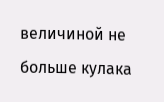величиной не больше кулака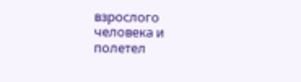взрослого человека и полетел